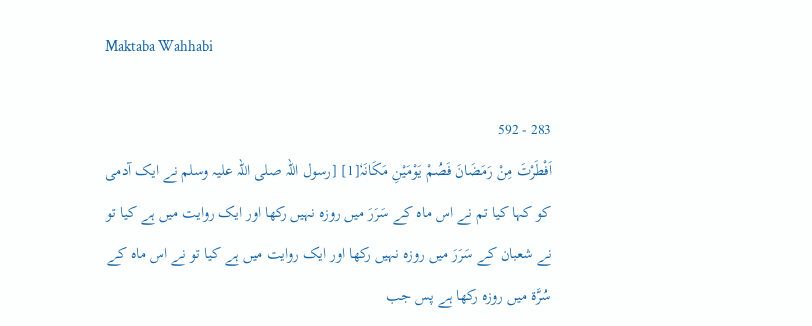Maktaba Wahhabi

283 - 592
اَفْطَرْتَ مِنْ رَمَضَانَ فَصُمْ یَوْمَیْنِ مَکَانَہٗ[1] [رسول اللہ صلی اللہ علیہ وسلم نے ایک آدمی کو کہا کیا تم نے اس ماہ کے سَرَرَ میں روزہ نہیں رکھا اور ایک روایت میں ہے کیا تو نے شعبان کے سَرَرَ میں روزہ نہیں رکھا اور ایک روایت میں ہے کیا تو نے اس ماہ کے سُرَّۃ میں روزہ رکھا ہے پس جب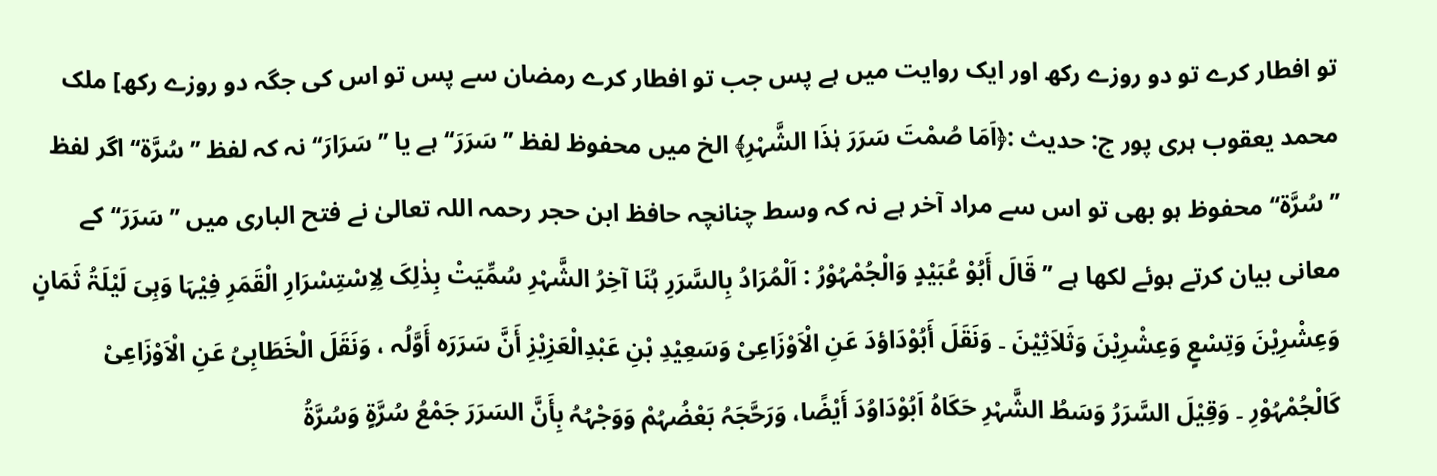تو افطار کرے تو دو روزے رکھ اور ایک روایت میں ہے پس جب تو افطار کرے رمضان سے پس تو اس کی جگہ دو روزے رکھ] ملک محمد یعقوب ہری پور ج: حدیث :﴿اَمَا صُمْتَ سَرَرَ ہٰذَا الشَّہْرِ﴾ الخ میں محفوظ لفظ ’’سَرَرَ‘‘ ہے یا ’’ سَرَارَ‘‘ نہ کہ لفظ ’’سُرَّۃ‘‘ اگر لفظ ’’سُرَّۃ‘‘ محفوظ ہو بھی تو اس سے مراد آخر ہے نہ کہ وسط چنانچہ حافظ ابن حجر رحمہ اللہ تعالیٰ نے فتح الباری میں ’’سَرَرَ‘‘ کے معانی بیان کرتے ہوئے لکھا ہے ’’قَالَ أَبُوْ عُبَیْدٍ وَالْجُمْہُوْرُ : اَلْمُرَادُ بِالسَّرَرِ ہُنَا آخِرُ الشَّہْرِ سُمِّیَتْ بِذٰلِکَ لِاِسْتِسْرَارِ الْقَمَرِ فِیْہَا وَہِیَ لَیْلَۃُ ثَمَانٍ وَعِشْرِیْنَ وَتِسْعٍ وَعِشْرِیْنَ وَثَلاَثِیْنَ ۔ وَنَقَلَ أَبُوْدَاؤدَ عَنِ الْاَوْزَاعِیْ وَسَعِیْدِ بْنِ عَبْدِالْعَزِیْزِ أَنَّ سَرَرَہ أَوَّلُہ ، وَنَقَلَ الْخَطَابِیُ عَنِ الْاَوْزَاعِیْ کَالْجُمْہُوْرِ ۔ وَقِیْلَ السَّرَرُ وَسَطُ الشَّہْرِ حَکَاہُ اَبُوْدَاوُدَ أَیْضًا، وَرَحَّجَہُ بَعْضُہُمْ وَوَجْہُہُ بِأَنَّ السَرَرَ جَمْعُ سُرَّۃٍ وَسُرَّۃُ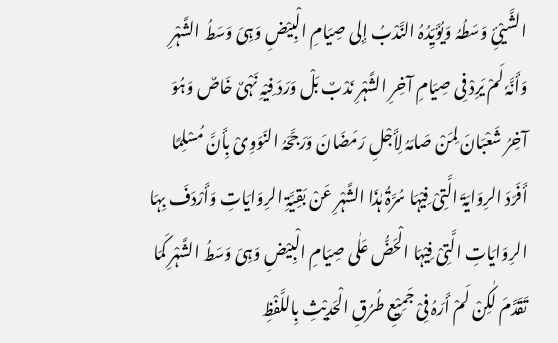الشَّیْئِ وَسَطُہُ وَیُؤَیِّدُہُ النَّدْبُ إِلی صِیَامِ الْبِیْضِ وَہِیَ وَسَطُ الشَّہْرِ وَأَنَّہٗ لَمْ یَرِدْ فِی صِیَامِ آخِرِ الشَّہْرِ نَدْبٌ بَلْ وَرَدَ فِیْہِ نَہْیٌ خَاصٌ وَہُوَ آخِرُ شَعْبَانَ لِمَنْ صَامَہُ لِأَجْلِ رَمَضَانَ وَرَجَّحَہُ النَوَوِیْ بِأَنَّ مُسْلِمًا أَفَرَدَ الرِوَایَۃَ الَّتِیْ فِیْہَا سُرَّۃُ ہٰذَا الشَّہْرِ عَنْ بَقِیَّۃِ الرِوَایَاتِ وَأَرْدَفَ بِہَا الرِوَایَاتِ الَّتِیْ فِیْہَا الْحَضُّ عَلٰی صِیَامِ الْبِیْضِ وَہِیَ وَسَطُ الشَّہْرِ کَمَا تَقَدَّمَ لٰکِنْ لَمْ أَرَہُ فِیْ جَمِیْعِ طُرُقِ الْحَدِیْثِ بِاللَّفْظِ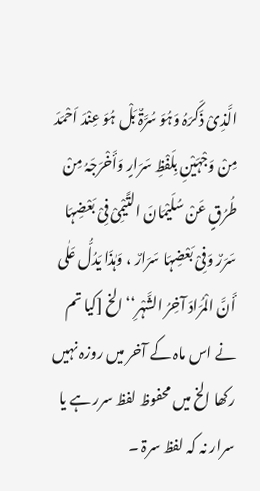الَّذِیْ ذَکَرَہُ وَہُوَ سُرَّۃٌ بَلْ ہُوَ عِنْدَ اَحْمَدَ مِنْ وَجْہَیْنِ بِلَفْظِ سَرَارٍ وَأَخْرَجَہُ مِنْ طُرُقٍ عَنْ سُلَیْمَانَ التَّیْمِیْ فِیْ بَعْضِہَا سَرَرٌ وَفِیْ بَعْضِہَا سَرَارٌ ، وَہٰذَا یَدُلُّ عَلٰی أَنَّ الْمُرَادَ آخِرُ الشَّہْرِ‘‘ الخ [کیا تم نے اس ماہ کے آخر میں روزہ نہیں رکھا الخ میں محفوظ لفظ سرر ہے یا سرار نہ کہ لفظ سرۃ ۔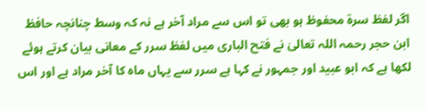اگر لفظ سرۃ محفوظ ہو بھی تو اس سے مراد آخر ہے نہ کہ وسط چنانچہ حافظ ابن حجر رحمہ اللہ تعالیٰ نے فتح الباری میں لفظ سرر کے معانی بیان کرتے ہوئے لکھا ہے کہ ابو عبید اور جمہور نے کہا ہے سرر سے یہاں ماہ کا آخر مراد ہے اور اس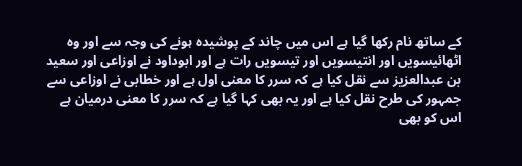کے ساتھ نام رکھا گیا ہے اس میں چاند کے پوشیدہ ہونے کی وجہ سے اور وہ اٹھائیسویں اور انتیسویں اور تیسویں رات ہے اور ابوداود نے اوزاعی اور سعید بن عبدالعزیز سے نقل کیا ہے کہ سرر کا معنی اول ہے اور خطابی نے اوزاعی سے جمہور کی طرح نقل کیا ہے اور یہ بھی کہا گیا ہے کہ سرر کا معنی درمیان ہے اس کو بھی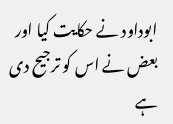ابوداود نے حکایت کیا اور بعض نے اس کو ترجیح دی ہے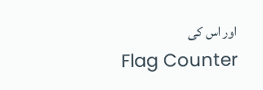اور اس کی
Flag Counter